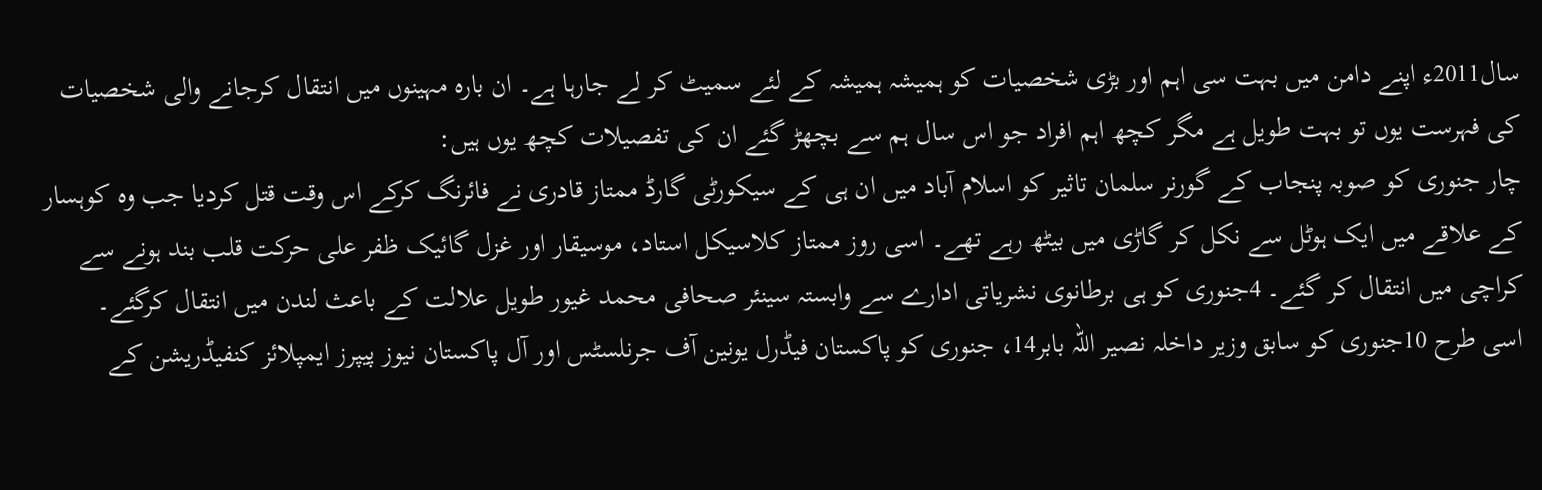سال2011ء اپنے دامن میں بہت سی اہم اور بڑی شخصیات کو ہمیشہ ہمیشہ کے لئے سمیٹ کر لے جارہا ہے۔ ان بارہ مہینوں میں انتقال کرجانے والی شخصیات کی فہرست یوں تو بہت طویل ہے مگر کچھ اہم افراد جو اس سال ہم سے بچھڑ گئے ان کی تفصیلات کچھ یوں ہیں:
چار جنوری کو صوبہ پنجاب کے گورنر سلمان تاثیر کو اسلام آباد میں ان ہی کے سیکورٹی گارڈ ممتاز قادری نے فائرنگ کرکے اس وقت قتل کردیا جب وہ کوہسار کے علاقے میں ایک ہوٹل سے نکل کر گاڑی میں بیٹھ رہے تھے۔ اسی روز ممتاز کلاسیکل استاد، موسیقار اور غزل گائیک ظفر علی حرکت قلب بند ہونے سے کراچی میں انتقال کر گئے۔ 4جنوری کو ہی برطانوی نشریاتی ادارے سے وابستہ سینئر صحافی محمد غیور طویل علالت کے باعث لندن میں انتقال کرگئے۔
اسی طرح 10جنوری کو سابق وزیر داخلہ نصیر اللہ بابر14، جنوری کو پاکستان فیڈرل یونین آف جرنلسٹس اور آل پاکستان نیوز پیپرز ایمپلائز کنفیڈریشن کے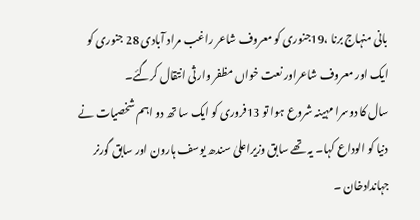بانی منہاج برنا ،19جنوری کو معروف شاعر راغب مراد آبادی 28 جنوری کو ایک اور معروف شاعراور نعت خواں مظفر وارثی انتقال کرگئے۔
سال کا دوسرا مہینہ شروع ہوا تو 13فروری کو ایک سا تھ دو اہم شخصیات نے دنیا کو الوداع کہا۔ یہ تھے سابق وزیراعلیٰ سندھ یوسف ہارون اور سابق گورنر جہاندادخان ۔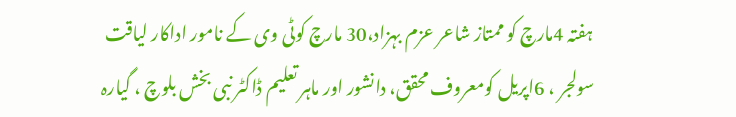ہفتہ 4مارچ کو ممتاز شاعر عزم بہزاد،30 مارچ کوٹی وی کے نامور اداکار لیاقت سولجر ، 6اپریل کومعروف محقق، دانشور اور ماہر تعلیم ڈاکٹر نبی بخش بلوچ ، گیارہ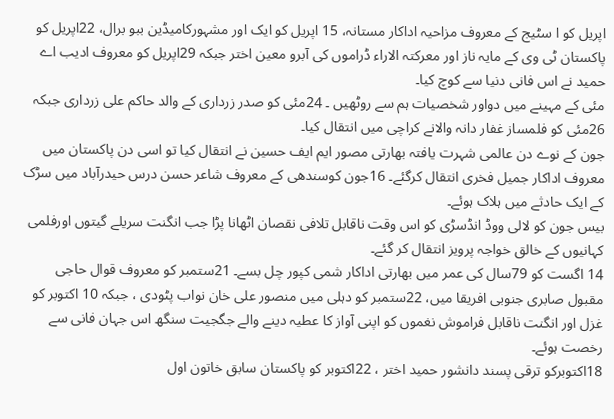اپریل کو ا سٹیج کے معروف مزاحیہ اداکار مستانہ، 15 اپریل کو ایک اور مشہورکامیڈین ببو برال، 22اپریل کو پاکستان ٹی وی کے مایہ ناز اور معرکتہ الاراء ڈراموں کی آبرو معین اختر جبکہ 29اپریل کو معروف ادیب اے حمید نے اس فانی دنیا سے کوچ کیا۔
مئی کے مہینے میں دواور شخصیات ہم سے روٹھیں ۔ 24مئی کو صدر زرداری کے والد حاکم علی زرداری جبکہ 26مئی کو فلمساز غفار دانہ والانے کراچی میں انتقال کیا۔
جون کے نوے دن عالمی شہرت یافتہ بھارتی مصور ایم ایف حسین نے انتقال کیا تو اسی دن پاکستان میں معروف اداکار جمیل فخری انتقال کرگئے۔ 16جون کوسندھی کے معروف شاعر حسن درس حیدرآباد میں سڑک کے ایک حادثے میں ہلاک ہوئے۔
بیس جون کو لالی ووڈ انڈسڑی کو اس وقت ناقابل تلافی نقصان اٹھانا پڑا جب انگنت سریلے گیتوں اورفلمی کہانیوں کے خالق خواجہ پرویز انتقال کر گئے۔
14 اگست کو 79سال کی عمر میں بھارتی اداکار شمی کپور چل بسے۔ 21ستمبر کو معروف قوال حاجی مقبول صابری جنوبی افریقا میں، 22ستمبر کو دہلی میں منصور علی خان نواب پٹودی ، جبکہ 10 اکتوبر کو غزل اور انگنت ناقابل فراموش نغموں کو اپنی آواز کا عطیہ دینے والے جگجیت سنگھ اس جہان فانی سے رخصت ہوئے۔
18اکتوبرکو ترقی پسند دانشور حمید اختر ، 22اکتوبر کو پاکستان سابق خاتون اول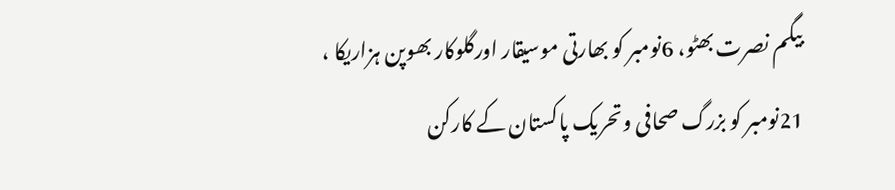بیگم نصرت بھٹو، 6نومبر کو بھارتی موسیقار اورگلوکار بھوپن ہزاریکا ، 21نومبر کو بزرگ صحافی وتحریک پاکستان کے کارکن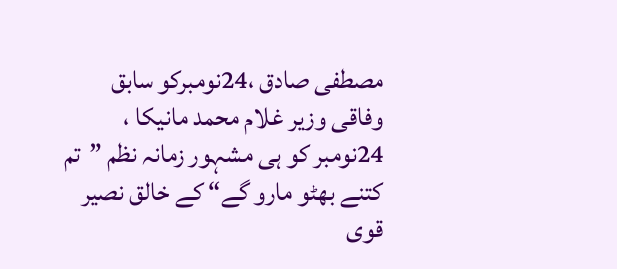مصطفی صادق ،24نومبرکو سابق وفاقی وزیر غلام محمد مانیکا ، 24نومبر کو ہی مشہور زمانہ نظم ”تم کتنے بھٹو مارو گے“ کے خالق نصیر قوی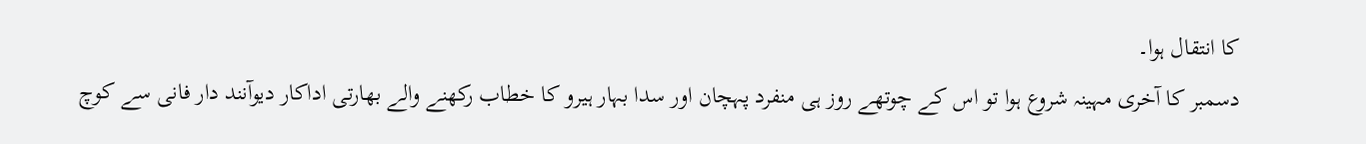کا انتقال ہوا۔
دسمبر کا آخری مہینہ شروع ہوا تو اس کے چوتھے روز ہی منفرد پہچان اور سدا بہار ہیرو کا خطاب رکھنے والے بھارتی اداکار دیوآنند دار فانی سے کوچ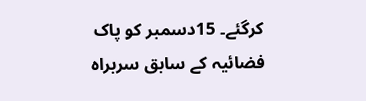کرگئے۔ 15دسمبر کو پاک فضائیہ کے سابق سربراہ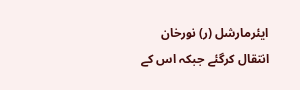ایئرمارشل (ر) نورخان انتقال کرگئے جبکہ اس کے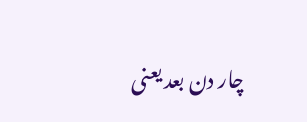چار دن بعد یعنی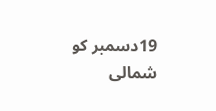19دسمبر کو شمالی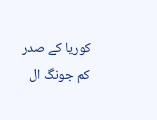کوریا کے صدر کم جونگ ال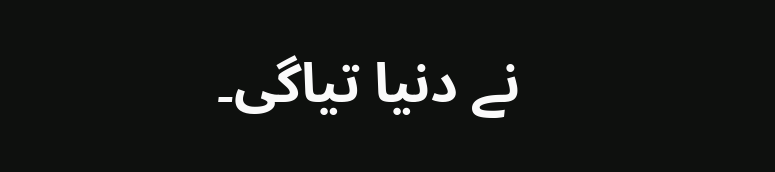نے دنیا تیاگی۔